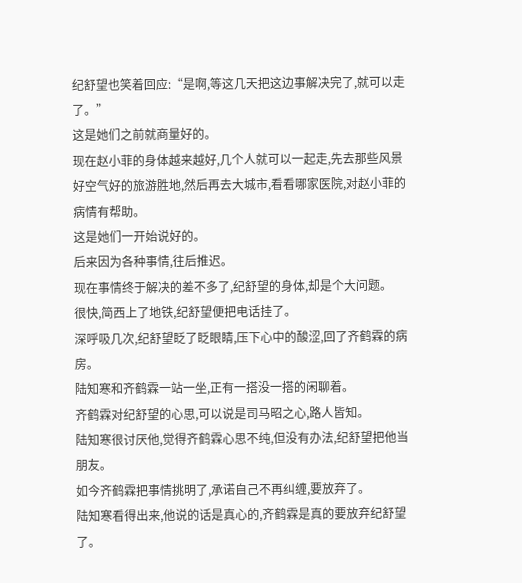纪舒望也笑着回应:“是啊,等这几天把这边事解决完了,就可以走了。”
这是她们之前就商量好的。
现在赵小菲的身体越来越好,几个人就可以一起走,先去那些风景好空气好的旅游胜地,然后再去大城市,看看哪家医院,对赵小菲的病情有帮助。
这是她们一开始说好的。
后来因为各种事情,往后推迟。
现在事情终于解决的差不多了,纪舒望的身体,却是个大问题。
很快,简西上了地铁,纪舒望便把电话挂了。
深呼吸几次,纪舒望眨了眨眼睛,压下心中的酸涩,回了齐鹤霖的病房。
陆知寒和齐鹤霖一站一坐,正有一搭没一搭的闲聊着。
齐鹤霖对纪舒望的心思,可以说是司马昭之心,路人皆知。
陆知寒很讨厌他,觉得齐鹤霖心思不纯,但没有办法,纪舒望把他当朋友。
如今齐鹤霖把事情挑明了,承诺自己不再纠缠,要放弃了。
陆知寒看得出来,他说的话是真心的,齐鹤霖是真的要放弃纪舒望了。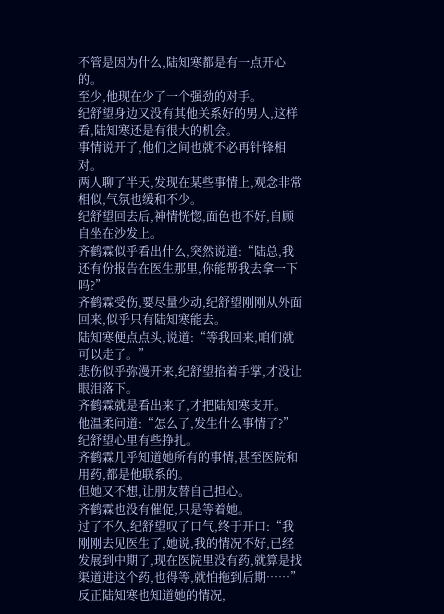不管是因为什么,陆知寒都是有一点开心的。
至少,他现在少了一个强劲的对手。
纪舒望身边又没有其他关系好的男人,这样看,陆知寒还是有很大的机会。
事情说开了,他们之间也就不必再针锋相对。
两人聊了半天,发现在某些事情上,观念非常相似,气氛也缓和不少。
纪舒望回去后,神情恍惚,面色也不好,自顾自坐在沙发上。
齐鹤霖似乎看出什么,突然说道:“陆总,我还有份报告在医生那里,你能帮我去拿一下吗?”
齐鹤霖受伤,要尽量少动,纪舒望刚刚从外面回来,似乎只有陆知寒能去。
陆知寒便点点头,说道:“等我回来,咱们就可以走了。”
悲伤似乎弥漫开来,纪舒望掐着手掌,才没让眼泪落下。
齐鹤霖就是看出来了,才把陆知寒支开。
他温柔问道:“怎么了,发生什么事情了?”
纪舒望心里有些挣扎。
齐鹤霖几乎知道她所有的事情,甚至医院和用药,都是他联系的。
但她又不想,让朋友替自己担心。
齐鹤霖也没有催促,只是等着她。
过了不久,纪舒望叹了口气,终于开口:“我刚刚去见医生了,她说,我的情况不好,已经发展到中期了,现在医院里没有药,就算是找渠道进这个药,也得等,就怕拖到后期……”
反正陆知寒也知道她的情况,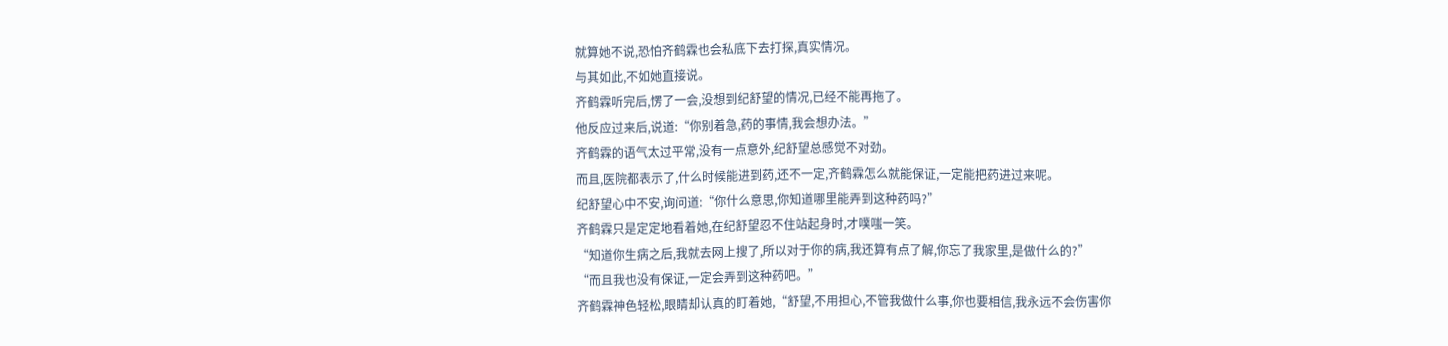就算她不说,恐怕齐鹤霖也会私底下去打探,真实情况。
与其如此,不如她直接说。
齐鹤霖听完后,愣了一会,没想到纪舒望的情况,已经不能再拖了。
他反应过来后,说道:“你别着急,药的事情,我会想办法。”
齐鹤霖的语气太过平常,没有一点意外,纪舒望总感觉不对劲。
而且,医院都表示了,什么时候能进到药,还不一定,齐鹤霖怎么就能保证,一定能把药进过来呢。
纪舒望心中不安,询问道:“你什么意思,你知道哪里能弄到这种药吗?”
齐鹤霖只是定定地看着她,在纪舒望忍不住站起身时,才噗嗤一笑。
“知道你生病之后,我就去网上搜了,所以对于你的病,我还算有点了解,你忘了我家里,是做什么的?”
“而且我也没有保证,一定会弄到这种药吧。”
齐鹤霖神色轻松,眼睛却认真的盯着她,“舒望,不用担心,不管我做什么事,你也要相信,我永远不会伤害你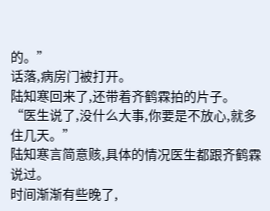的。”
话落,病房门被打开。
陆知寒回来了,还带着齐鹤霖拍的片子。
“医生说了,没什么大事,你要是不放心,就多住几天。”
陆知寒言简意赅,具体的情况医生都跟齐鹤霖说过。
时间渐渐有些晚了,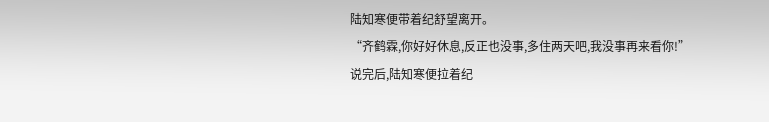陆知寒便带着纪舒望离开。
“齐鹤霖,你好好休息,反正也没事,多住两天吧,我没事再来看你!”
说完后,陆知寒便拉着纪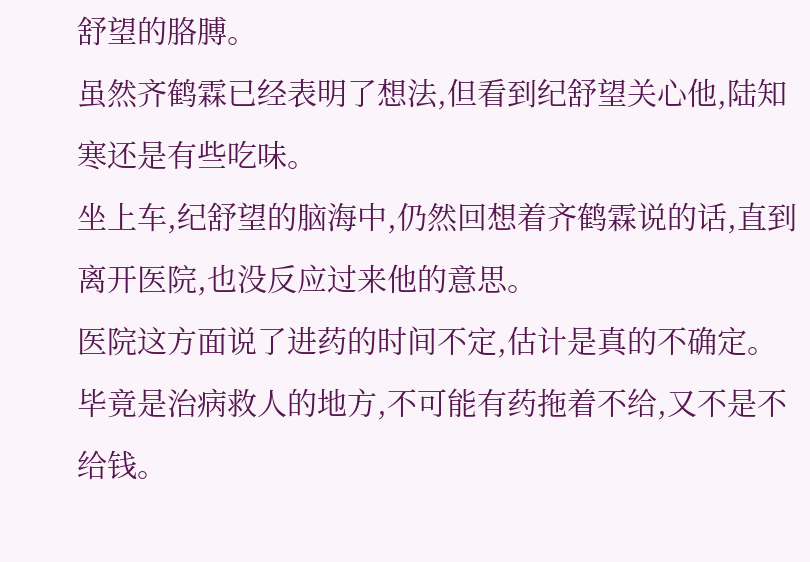舒望的胳膊。
虽然齐鹤霖已经表明了想法,但看到纪舒望关心他,陆知寒还是有些吃味。
坐上车,纪舒望的脑海中,仍然回想着齐鹤霖说的话,直到离开医院,也没反应过来他的意思。
医院这方面说了进药的时间不定,估计是真的不确定。
毕竟是治病救人的地方,不可能有药拖着不给,又不是不给钱。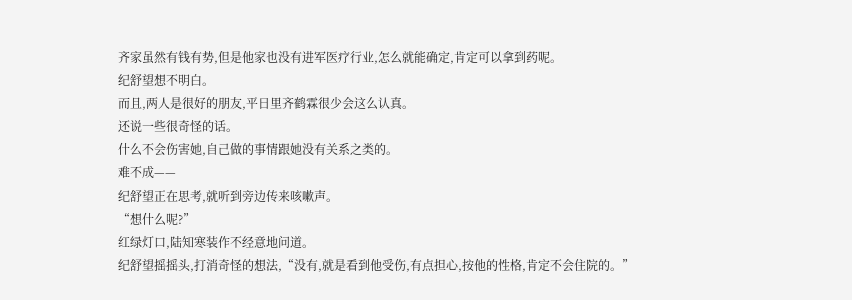齐家虽然有钱有势,但是他家也没有进军医疗行业,怎么就能确定,肯定可以拿到药呢。
纪舒望想不明白。
而且,两人是很好的朋友,平日里齐鹤霖很少会这么认真。
还说一些很奇怪的话。
什么不会伤害她,自己做的事情跟她没有关系之类的。
难不成——
纪舒望正在思考,就听到旁边传来咳嗽声。
“想什么呢?”
红绿灯口,陆知寒装作不经意地问道。
纪舒望摇摇头,打消奇怪的想法,“没有,就是看到他受伤,有点担心,按他的性格,肯定不会住院的。”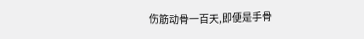伤筋动骨一百天,即便是手骨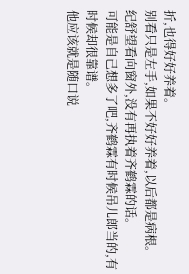折,也得好好养着。
别看只是左手,如果不好好养着,以后都是病根。
纪舒望看向窗外,没有再执着齐鹤霖的话。
可能是自己想多了吧,齐鹤霖有时候吊儿郎当的,有时候却很靠谱。
他应该就是随口说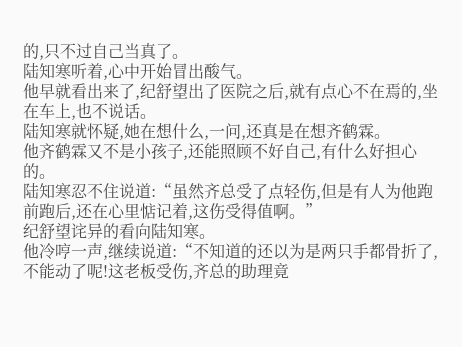的,只不过自己当真了。
陆知寒听着,心中开始冒出酸气。
他早就看出来了,纪舒望出了医院之后,就有点心不在焉的,坐在车上,也不说话。
陆知寒就怀疑,她在想什么,一问,还真是在想齐鹤霖。
他齐鹤霖又不是小孩子,还能照顾不好自己,有什么好担心的。
陆知寒忍不住说道:“虽然齐总受了点轻伤,但是有人为他跑前跑后,还在心里惦记着,这伤受得值啊。”
纪舒望诧异的看向陆知寒。
他冷哼一声,继续说道:“不知道的还以为是两只手都骨折了,不能动了呢!这老板受伤,齐总的助理竟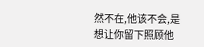然不在,他该不会,是想让你留下照顾他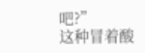吧?”
这种冒着酸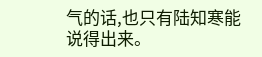气的话,也只有陆知寒能说得出来。